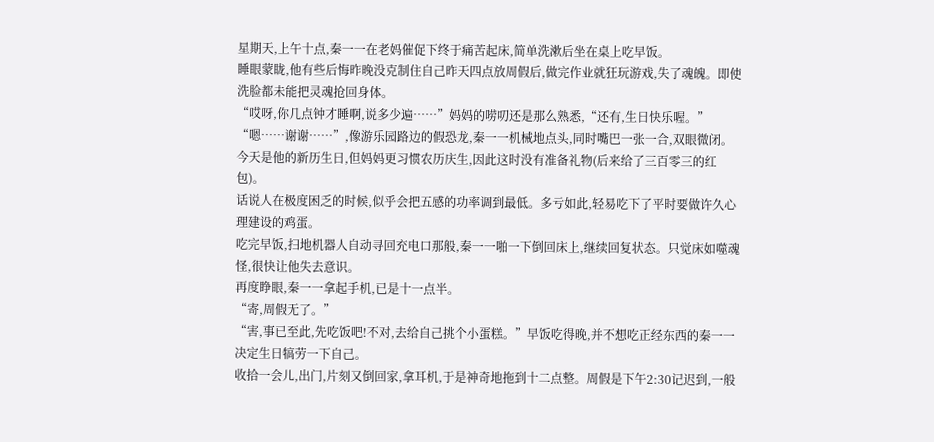星期天,上午十点,秦一一在老妈催促下终于痛苦起床,简单洗漱后坐在桌上吃早饭。
睡眼蒙眬,他有些后悔昨晚没克制住自己昨天四点放周假后,做完作业就狂玩游戏,失了魂魄。即使洗脸都未能把灵魂抢回身体。
“哎呀,你几点钟才睡啊,说多少遍……”妈妈的唠叨还是那么熟悉,“还有,生日快乐喔。”
“嗯……谢谢……”,像游乐园路边的假恐龙,秦一一机械地点头,同时嘴巴一张一合,双眼微闭。
今天是他的新历生日,但妈妈更习惯农历庆生,因此这时没有准备礼物(后来给了三百零三的红包)。
话说人在极度困乏的时候,似乎会把五感的功率调到最低。多亏如此,轻易吃下了平时要做许久心理建设的鸡蛋。
吃完早饭,扫地机器人自动寻回充电口那般,秦一一啪一下倒回床上,继续回复状态。只觉床如噬魂怪,很快让他失去意识。
再度睁眼,秦一一拿起手机,已是十一点半。
“寄,周假无了。”
“害,事已至此,先吃饭吧!不对,去给自己挑个小蛋糕。”早饭吃得晚,并不想吃正经东西的秦一一决定生日犒劳一下自己。
收拾一会儿,出门,片刻又倒回家,拿耳机,于是神奇地拖到十二点整。周假是下午2:30记迟到,一般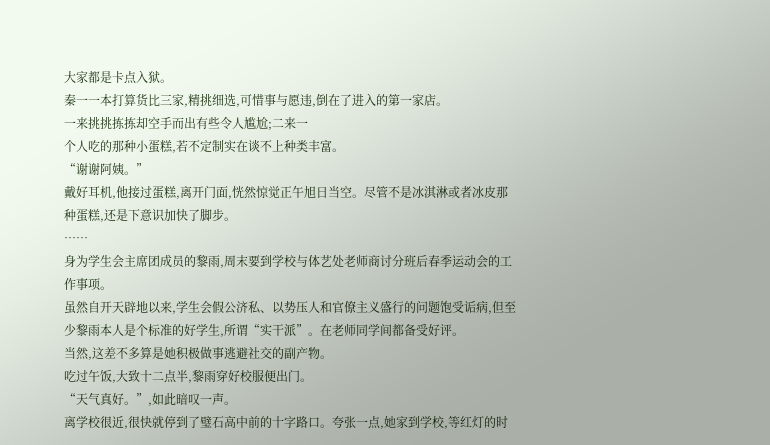大家都是卡点入狱。
秦一一本打算货比三家,精挑细选,可惜事与愿违,倒在了进入的第一家店。
一来挑挑拣拣却空手而出有些令人尴尬;二来一
个人吃的那种小蛋糕,若不定制实在谈不上种类丰富。
“谢谢阿姨。”
戴好耳机,他接过蛋糕,离开门面,恍然惊觉正午旭日当空。尽管不是冰淇淋或者冰皮那种蛋糕,还是下意识加快了脚步。
……
身为学生会主席团成员的黎雨,周末要到学校与体艺处老师商讨分班后春季运动会的工作事项。
虽然自开天辟地以来,学生会假公济私、以势压人和官僚主义盛行的问题饱受诟病,但至少黎雨本人是个标准的好学生,所谓“实干派”。在老师同学间都备受好评。
当然,这差不多算是她积极做事逃避社交的副产物。
吃过午饭,大致十二点半,黎雨穿好校服便出门。
“天气真好。”,如此暗叹一声。
离学校很近,很快就停到了璧石高中前的十字路口。夸张一点,她家到学校,等红灯的时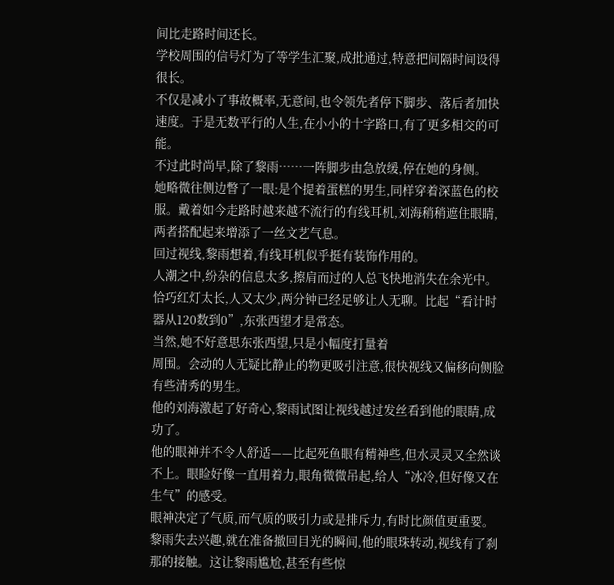间比走路时间还长。
学校周围的信号灯为了等学生汇聚,成批通过,特意把间隔时间设得很长。
不仅是减小了事故概率,无意间,也令领先者停下脚步、落后者加快速度。于是无数平行的人生,在小小的十字路口,有了更多相交的可能。
不过此时尚早,除了黎雨……一阵脚步由急放缓,停在她的身侧。
她略微往侧边瞥了一眼:是个提着蛋糕的男生,同样穿着深蓝色的校服。戴着如今走路时越来越不流行的有线耳机,刘海稍稍遮住眼睛,两者搭配起来增添了一丝文艺气息。
回过视线,黎雨想着,有线耳机似乎挺有装饰作用的。
人潮之中,纷杂的信息太多,擦肩而过的人总飞快地消失在余光中。恰巧红灯太长,人又太少,两分钟已经足够让人无聊。比起“看计时器从120数到0”,东张西望才是常态。
当然,她不好意思东张西望,只是小幅度打量着
周围。会动的人无疑比静止的物更吸引注意,很快视线又偏移向侧脸有些清秀的男生。
他的刘海激起了好奇心,黎雨试图让视线越过发丝看到他的眼睛,成功了。
他的眼神并不令人舒适——比起死鱼眼有精神些,但水灵灵又全然谈不上。眼睑好像一直用着力,眼角微微吊起,给人“冰冷,但好像又在生气”的感受。
眼神决定了气质,而气质的吸引力或是排斥力,有时比颜值更重要。
黎雨失去兴趣,就在准备撤回目光的瞬间,他的眼珠转动,视线有了刹那的接触。这让黎雨尴尬,甚至有些惊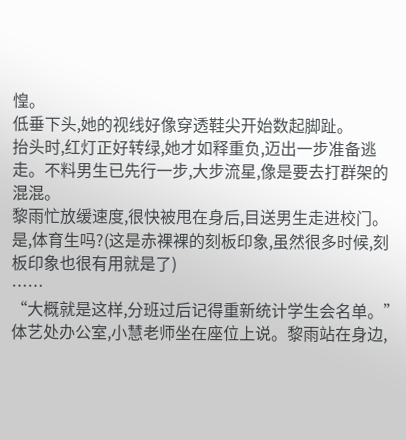惶。
低垂下头,她的视线好像穿透鞋尖开始数起脚趾。
抬头时,红灯正好转绿,她才如释重负,迈出一步准备逃走。不料男生已先行一步,大步流星,像是要去打群架的混混。
黎雨忙放缓速度,很快被甩在身后,目送男生走进校门。
是,体育生吗?(这是赤裸裸的刻板印象,虽然很多时候,刻板印象也很有用就是了)
……
“大概就是这样,分班过后记得重新统计学生会名单。”
体艺处办公室,小慧老师坐在座位上说。黎雨站在身边,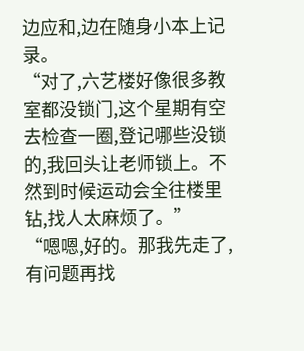边应和,边在随身小本上记录。
“对了,六艺楼好像很多教室都没锁门,这个星期有空去检查一圈,登记哪些没锁的,我回头让老师锁上。不然到时候运动会全往楼里钻,找人太麻烦了。”
“嗯嗯,好的。那我先走了,有问题再找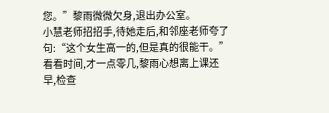您。”黎雨微微欠身,退出办公室。
小慧老师招招手,待她走后,和邻座老师夸了句:“这个女生高一的,但是真的很能干。”
看看时间,才一点零几,黎雨心想离上课还早,检查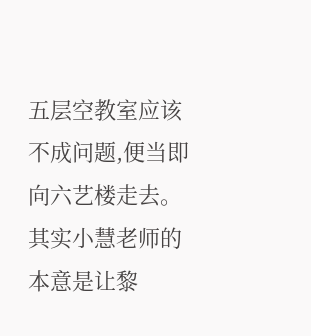五层空教室应该不成问题,便当即向六艺楼走去。
其实小慧老师的本意是让黎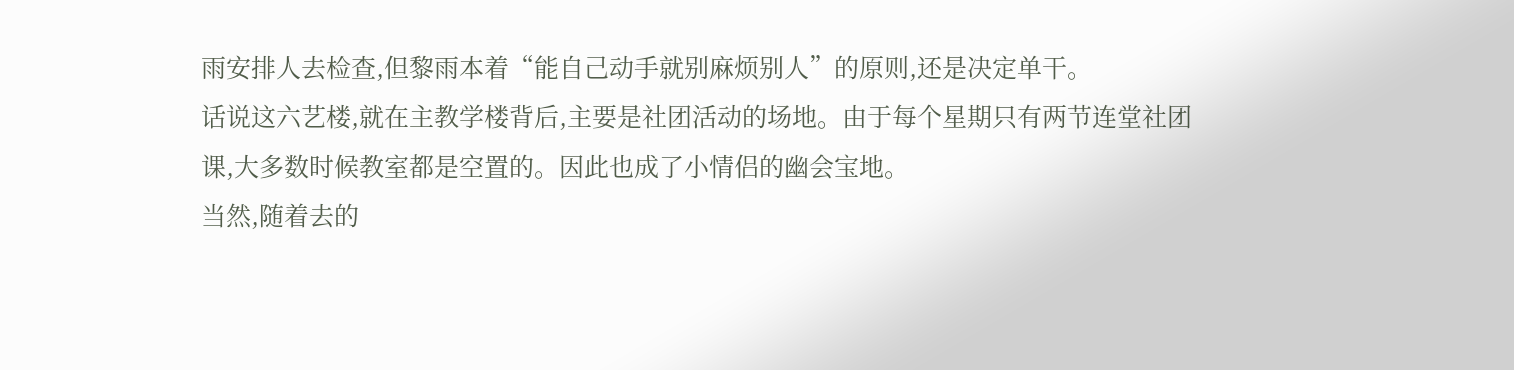雨安排人去检查,但黎雨本着“能自己动手就别麻烦别人”的原则,还是决定单干。
话说这六艺楼,就在主教学楼背后,主要是社团活动的场地。由于每个星期只有两节连堂社团课,大多数时候教室都是空置的。因此也成了小情侣的幽会宝地。
当然,随着去的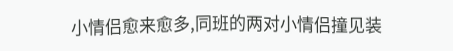小情侣愈来愈多,同班的两对小情侣撞见装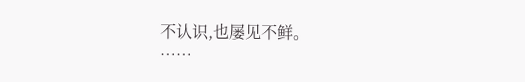不认识,也屡见不鲜。
……